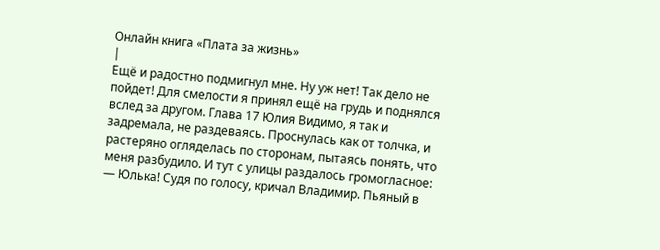Онлайн книга «Плата за жизнь»
|
Ещё и радостно подмигнул мне. Ну уж нет! Так дело не пойдет! Для смелости я принял ещё на грудь и поднялся вслед за другом. Глава 17 Юлия Видимо, я так и задремала, не раздеваясь. Проснулась как от толчка, и растеряно огляделась по сторонам, пытаясь понять, что меня разбудило. И тут с улицы раздалось громогласное: — Юлька! Судя по голосу, кричал Владимир. Пьяный в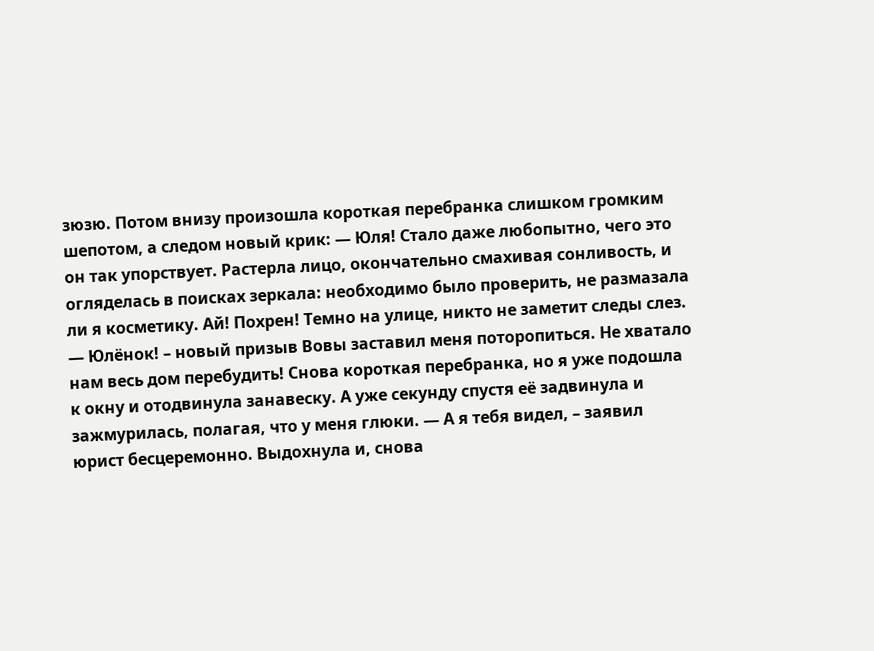зюзю. Потом внизу произошла короткая перебранка слишком громким шепотом, а следом новый крик: — Юля! Стало даже любопытно, чего это он так упорствует. Растерла лицо, окончательно смахивая сонливость, и огляделась в поисках зеркала: необходимо было проверить, не размазала ли я косметику. Ай! Похрен! Темно на улице, никто не заметит следы слез. — Юлёнок! – новый призыв Вовы заставил меня поторопиться. Не хватало нам весь дом перебудить! Снова короткая перебранка, но я уже подошла к окну и отодвинула занавеску. А уже секунду спустя её задвинула и зажмурилась, полагая, что у меня глюки. — А я тебя видел, – заявил юрист бесцеремонно. Выдохнула и, снова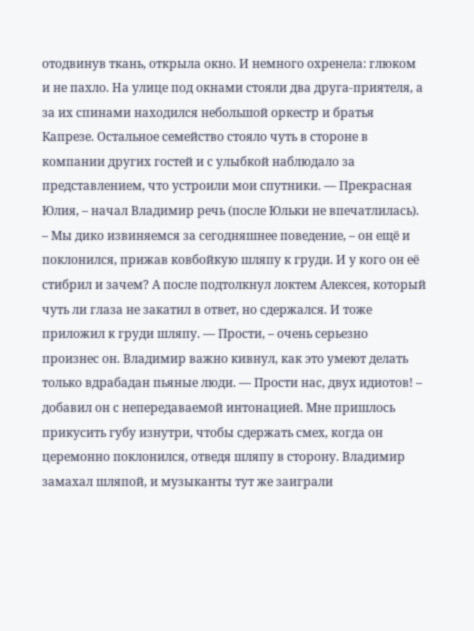отодвинув ткань, открыла окно. И немного охренела: глюком и не пахло. На улице под окнами стояли два друга-приятеля, а за их спинами находился небольшой оркестр и братья Капрезе. Остальное семейство стояло чуть в стороне в компании других гостей и с улыбкой наблюдало за представлением, что устроили мои спутники. — Прекрасная Юлия, – начал Владимир речь (после Юльки не впечатлилась). – Мы дико извиняемся за сегодняшнее поведение, – он ещё и поклонился, прижав ковбойкую шляпу к груди. И у кого он её стибрил и зачем? А после подтолкнул локтем Алексея, который чуть ли глаза не закатил в ответ, но сдержался. И тоже приложил к груди шляпу. — Прости, – очень серьезно произнес он. Владимир важно кивнул, как это умеют делать только вдрабадан пьяные люди. — Прости нас, двух идиотов! – добавил он с непередаваемой интонацией. Мне пришлось прикусить губу изнутри, чтобы сдержать смех, когда он церемонно поклонился, отведя шляпу в сторону. Владимир замахал шляпой, и музыканты тут же заиграли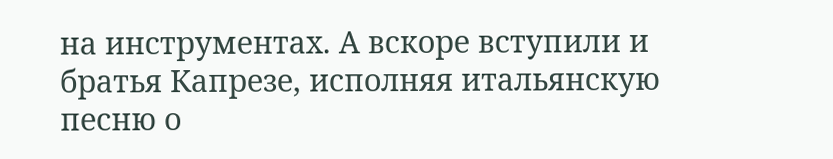на инструментах. А вскоре вступили и братья Капрезе, исполняя итальянскую песню о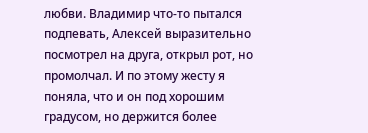любви. Владимир что-то пытался подпевать, Алексей выразительно посмотрел на друга, открыл рот, но промолчал. И по этому жесту я поняла, что и он под хорошим градусом, но держится более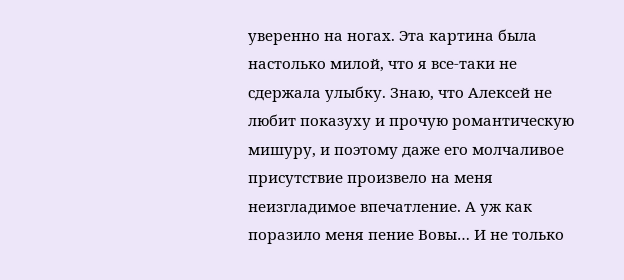уверенно на ногах. Эта картина была настолько милой, что я все-таки не сдержала улыбку. Знаю, что Алексей не любит показуху и прочую романтическую мишуру, и поэтому даже его молчаливое присутствие произвело на меня неизгладимое впечатление. А уж как поразило меня пение Вовы… И не только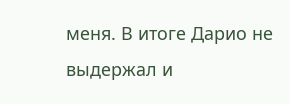меня. В итоге Дарио не выдержал и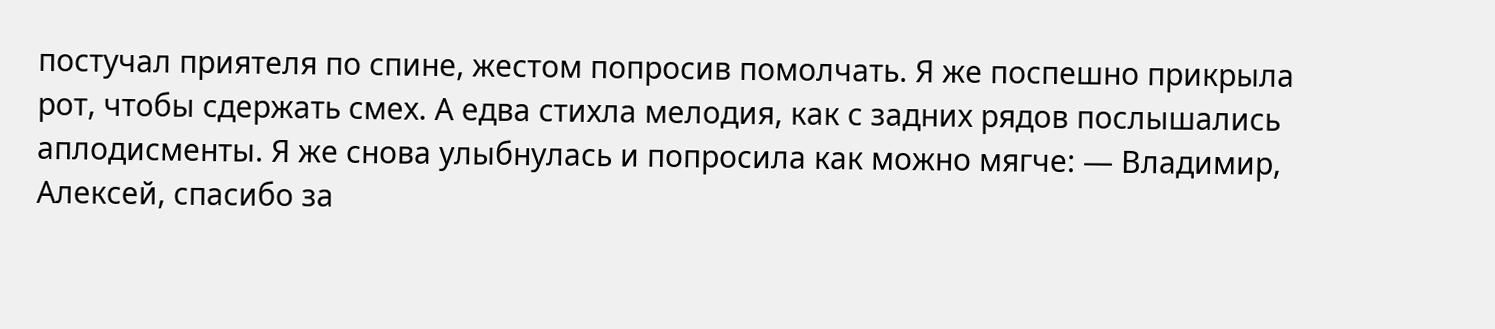постучал приятеля по спине, жестом попросив помолчать. Я же поспешно прикрыла рот, чтобы сдержать смех. А едва стихла мелодия, как с задних рядов послышались аплодисменты. Я же снова улыбнулась и попросила как можно мягче: — Владимир, Алексей, спасибо за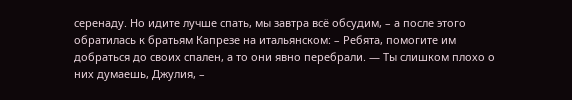серенаду. Но идите лучше спать, мы завтра всё обсудим, – а после этого обратилась к братьям Капрезе на итальянском: – Ребята, помогите им добраться до своих спален, а то они явно перебрали. — Ты слишком плохо о них думаешь, Джулия, –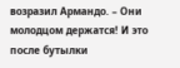возразил Армандо. – Они молодцом держатся! И это после бутылки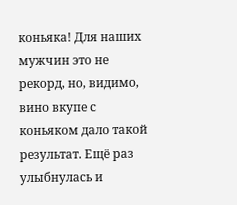коньяка! Для наших мужчин это не рекорд, но, видимо, вино вкупе с коньяком дало такой результат. Ещё раз улыбнулась и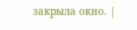закрыла окно. |